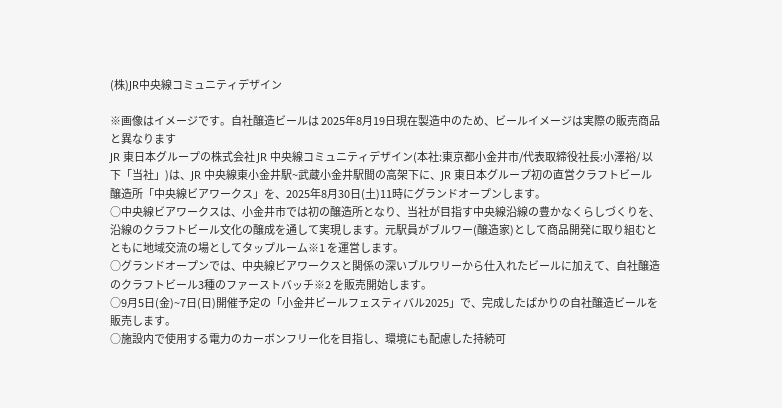(株)JR中央線コミュニティデザイン

※画像はイメージです。自社醸造ビールは 2025年8月19日現在製造中のため、ビールイメージは実際の販売商品と異なります
JR 東日本グループの株式会社 JR 中央線コミュニティデザイン(本社:東京都小金井市/代表取締役社長:小澤裕/ 以下「当社」)は、JR 中央線東小金井駅~武蔵小金井駅間の高架下に、JR 東日本グループ初の直営クラフトビール醸造所「中央線ビアワークス」を、2025年8月30日(土)11時にグランドオープンします。
○中央線ビアワークスは、小金井市では初の醸造所となり、当社が目指す中央線沿線の豊かなくらしづくりを、沿線のクラフトビール文化の醸成を通して実現します。元駅員がブルワー(醸造家)として商品開発に取り組むとともに地域交流の場としてタップルーム※1 を運営します。
○グランドオープンでは、中央線ビアワークスと関係の深いブルワリーから仕入れたビールに加えて、自社醸造のクラフトビール3種のファーストバッチ※2 を販売開始します。
○9月5日(金)~7日(日)開催予定の「小金井ビールフェスティバル2025」で、完成したばかりの自社醸造ビールを販売します。
○施設内で使用する電力のカーボンフリー化を目指し、環境にも配慮した持続可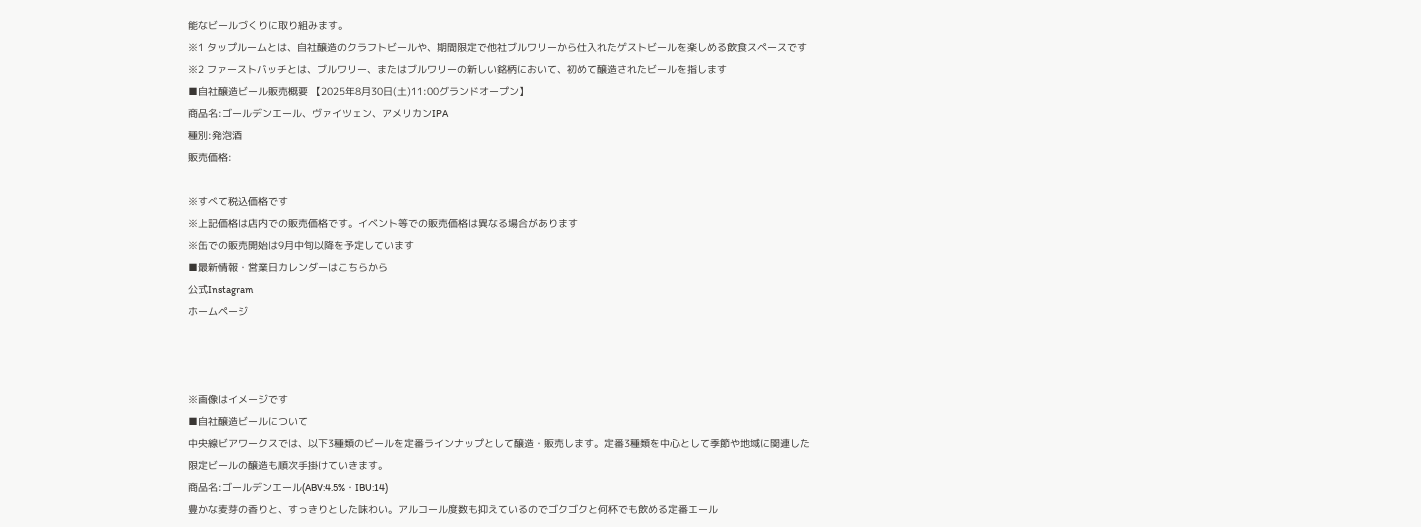能なビールづくりに取り組みます。
※1 タップルームとは、自社醸造のクラフトビールや、期間限定で他社ブルワリーから仕入れたゲストビールを楽しめる飲食スペースです
※2 ファーストバッチとは、ブルワリー、またはブルワリーの新しい銘柄において、初めて醸造されたビールを指します
■自社醸造ビール販売概要 【2025年8月30日(土)11:00グランドオープン】
商品名:ゴールデンエール、ヴァイツェン、アメリカンIPA
種別:発泡酒
販売価格:

※すべて税込価格です
※上記価格は店内での販売価格です。イベント等での販売価格は異なる場合があります
※缶での販売開始は9月中旬以降を予定しています
■最新情報・営業日カレンダーはこちらから
公式Instagram
ホームページ



※画像はイメージです
■自社醸造ビールについて
中央線ビアワークスでは、以下3種類のビールを定番ラインナップとして醸造・販売します。定番3種類を中心として季節や地域に関連した限定ビールの醸造も順次手掛けていきます。
商品名:ゴールデンエール(ABV:4.5%・IBU:14)
豊かな麦芽の香りと、すっきりとした味わい。アルコール度数も抑えているのでゴクゴクと何杯でも飲める定番エール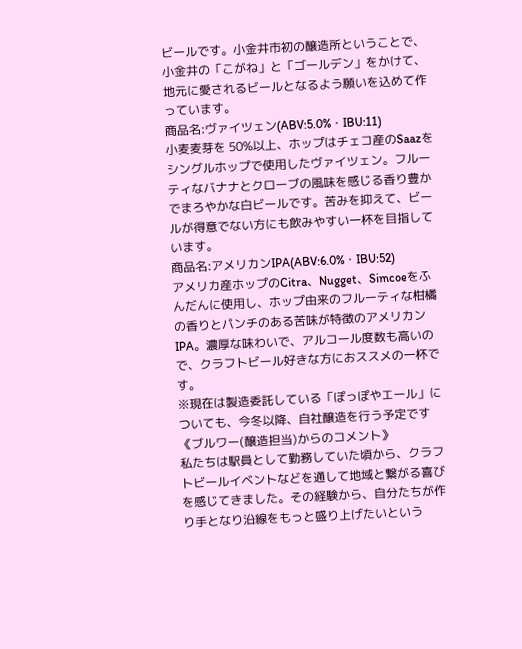ビールです。小金井市初の醸造所ということで、小金井の「こがね」と「ゴールデン」をかけて、地元に愛されるビールとなるよう願いを込めて作っています。
商品名:ヴァイツェン(ABV:5.0%・IBU:11)
小麦麦芽を 50%以上、ホップはチェコ産のSaazをシングルホップで使用したヴァイツェン。フルーティなバナナとクローブの風味を感じる香り豊かでまろやかな白ビールです。苦みを抑えて、ビールが得意でない方にも飲みやすい一杯を目指しています。
商品名:アメリカンIPA(ABV:6.0%・IBU:52)
アメリカ産ホップのCitra、Nugget、Simcoeをふんだんに使用し、ホップ由来のフルーティな柑橘の香りとパンチのある苦味が特徴のアメリカンIPA。濃厚な味わいで、アルコール度数も高いので、クラフトビール好きな方におススメの一杯です。
※現在は製造委託している「ぽっぽやエール」についても、今冬以降、自社醸造を行う予定です
《ブルワー(醸造担当)からのコメント》
私たちは駅員として勤務していた頃から、クラフトビールイベントなどを通して地域と繋がる喜びを感じてきました。その経験から、自分たちが作り手となり沿線をもっと盛り上げたいという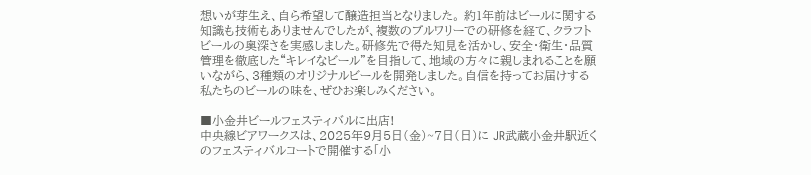想いが芽生え、自ら希望して醸造担当となりました。 約1年前はビールに関する知識も技術もありませんでしたが、複数のブルワリーでの研修を経て、クラフトビールの奥深さを実感しました。研修先で得た知見を活かし、安全・衛生・品質管理を徹底した“キレイなビール”を目指して、地域の方々に親しまれることを願いながら、3種類のオリジナルビールを開発しました。自信を持ってお届けする私たちのビールの味を、ぜひお楽しみください。

■小金井ビールフェスティバルに出店!
中央線ビアワークスは、2025年9月5日(金)~7日(日)に JR武蔵小金井駅近くのフェスティバルコートで開催する「小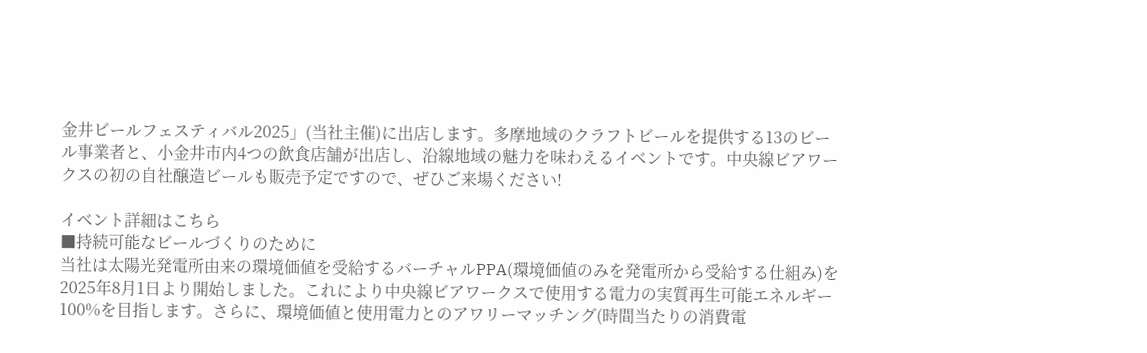金井ビールフェスティバル2025」(当社主催)に出店します。多摩地域のクラフトビールを提供する13のビール事業者と、小金井市内4つの飲食店舗が出店し、沿線地域の魅力を味わえるイベントです。中央線ビアワークスの初の自社醸造ビールも販売予定ですので、ぜひご来場ください!

イベント詳細はこちら
■持続可能なビールづくりのために
当社は太陽光発電所由来の環境価値を受給するバーチャルPPA(環境価値のみを発電所から受給する仕組み)を2025年8月1日より開始しました。これにより中央線ビアワークスで使用する電力の実質再生可能エネルギー100%を目指します。さらに、環境価値と使用電力とのアワリーマッチング(時間当たりの消費電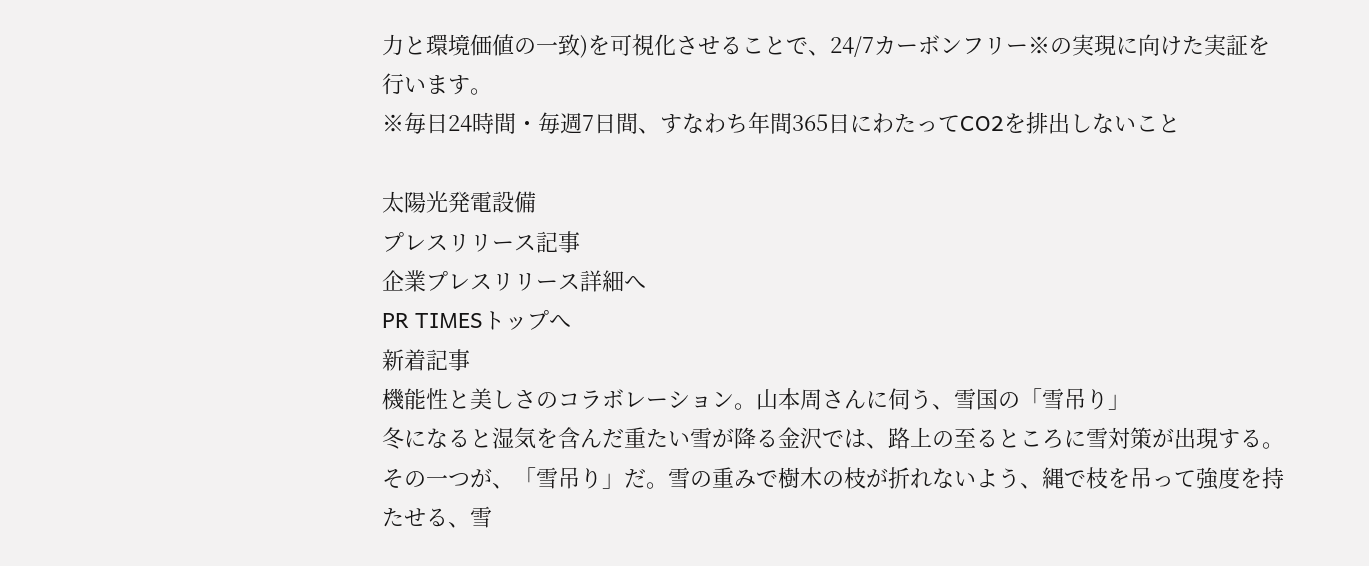力と環境価値の一致)を可視化させることで、24/7カーボンフリー※の実現に向けた実証を行います。
※毎日24時間・毎週7日間、すなわち年間365日にわたってCO2を排出しないこと

太陽光発電設備
プレスリリース記事
企業プレスリリース詳細へ
PR TIMESトップへ
新着記事
機能性と美しさのコラボレーション。山本周さんに伺う、雪国の「雪吊り」
冬になると湿気を含んだ重たい雪が降る金沢では、路上の至るところに雪対策が出現する。その一つが、「雪吊り」だ。雪の重みで樹木の枝が折れないよう、縄で枝を吊って強度を持たせる、雪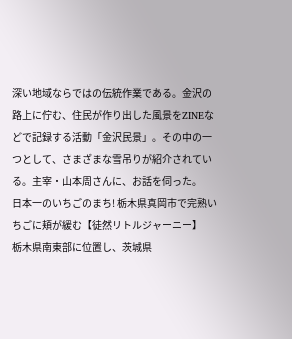深い地域ならではの伝統作業である。金沢の路上に佇む、住民が作り出した風景をZINEなどで記録する活動「金沢民景」。その中の一つとして、さまざまな雪吊りが紹介されている。主宰・山本周さんに、お話を伺った。
日本一のいちごのまち! 栃木県真岡市で完熟いちごに頬が緩む【徒然リトルジャーニー】
栃木県南東部に位置し、茨城県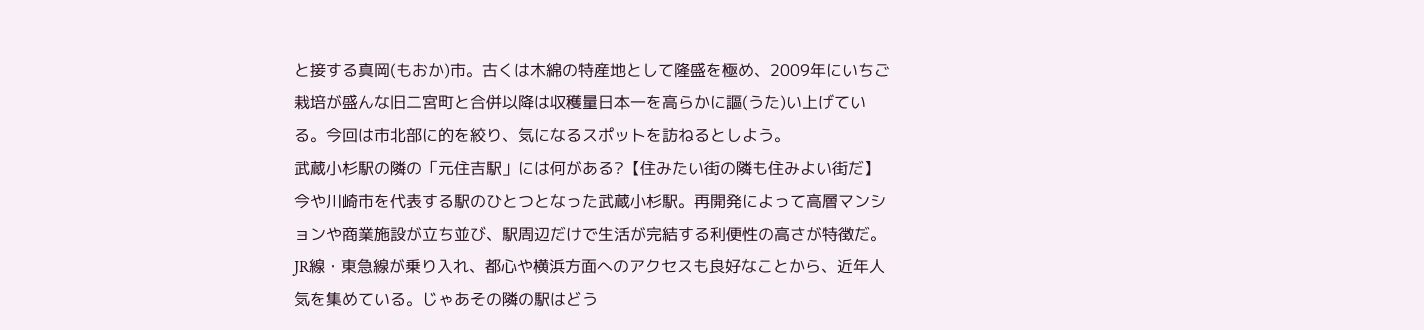と接する真岡(もおか)市。古くは木綿の特産地として隆盛を極め、2009年にいちご栽培が盛んな旧二宮町と合併以降は収穫量日本一を高らかに謳(うた)い上げている。今回は市北部に的を絞り、気になるスポットを訪ねるとしよう。
武蔵小杉駅の隣の「元住吉駅」には何がある?【住みたい街の隣も住みよい街だ】
今や川崎市を代表する駅のひとつとなった武蔵小杉駅。再開発によって高層マンションや商業施設が立ち並び、駅周辺だけで生活が完結する利便性の高さが特徴だ。JR線・東急線が乗り入れ、都心や横浜方面へのアクセスも良好なことから、近年人気を集めている。じゃあその隣の駅はどう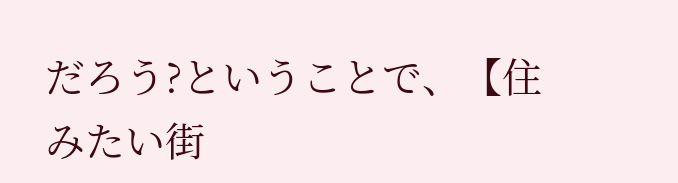だろう?ということで、【住みたい街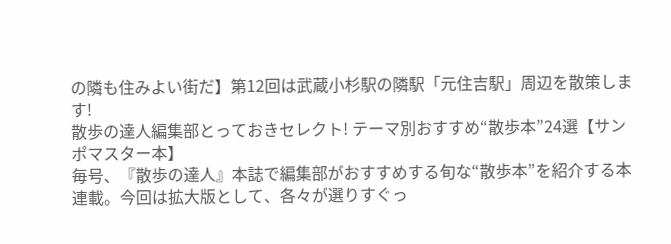の隣も住みよい街だ】第12回は武蔵小杉駅の隣駅「元住吉駅」周辺を散策します!
散歩の達人編集部とっておきセレクト! テーマ別おすすめ“散歩本”24選【サンポマスター本】
毎号、『散歩の達人』本誌で編集部がおすすめする旬な“散歩本”を紹介する本連載。今回は拡大版として、各々が選りすぐっ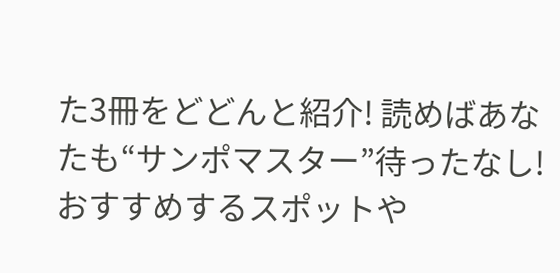た3冊をどどんと紹介! 読めばあなたも“サンポマスター”待ったなし!
おすすめするスポットや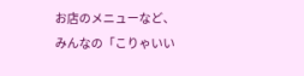お店のメニューなど、みんなの「こりゃいい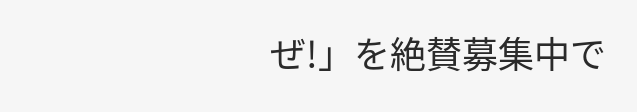ぜ!」を絶賛募集中で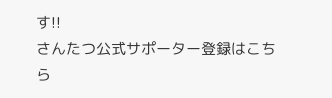す!!
さんたつ公式サポーター登録はこちら